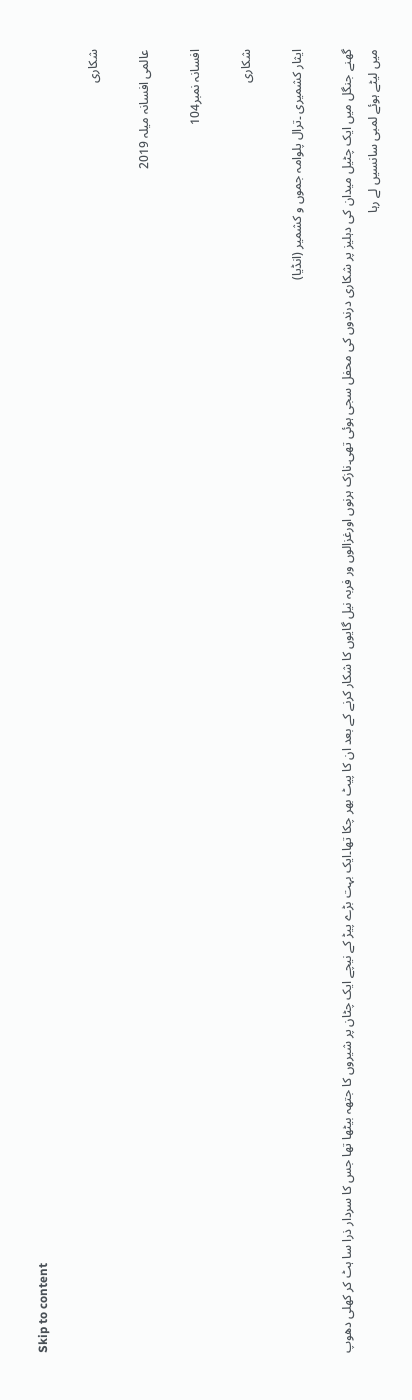Skip to content

شکاری

عالمی افسانہ میلہ 2019

افسانہ نمبر104

شکاری

ایثار کشمیری ۔ترال پلوامہ جموں و کشمیر (انڈیا)

گھنے جنگل میں ایک چٹیل میدان کی دہلیز پر شکاری درندوں کی محفل سجی ہوئی تھی۔نازک ہرنوں اورغزالوں ور فربہ نیل گایوں کا شکار کرنے کے بعد ان کا پیٹ بھر چکا تھا۔ایک بہت بڑے پیڑ کے نیچے ایک چٹان پر شیروں کا جتھہ بیٹھا تھا جس کا سردار ذرا سا ہٹ کر کھلی دھوپ میں لیٹے ہوئے لمبی سانسیں لے رہا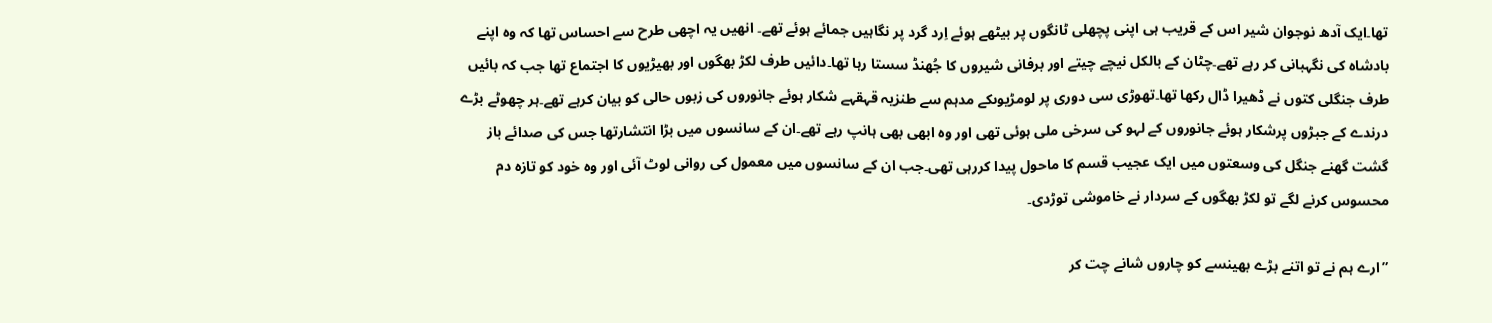تھا۔ایک آدھ نوجوان شیر اس کے قریب ہی اپنی پچھلی ٹانگوں پر بیٹھے ہوئے اِرد گرد پر نگاہیں جمائے ہوئے تھے۔ انھیں یہ اچھی طرح سے احساس تھا کہ وہ اپنے بادشاہ کی نگہبانی کر رہے تھے۔چٹان کے بالکل نیچے چیتے اور برفانی شیروں کا جُھنڈ سستا رہا تھا۔دائیں طرف لکڑ بھگوں اور بھیڑیوں کا اجتماع تھا جب کہ بائیں طرف جنگلی کتوں نے ڈھیرا ڈال رکھا تھا۔تھوڑی سی دوری پر لومڑیوںکے مدہم سے طنزیہ قہقہے شکار ہوئے جانوروں کی زبوں حالی کو بیان کرہے تھے۔ہر چھوٹے بڑے درندے کے جبڑوں پرشکار ہوئے جانوروں کے لہو کی سرخی ملی ہوئی تھی اور وہ ابھی بھی ہانپ رہے تھے۔ان کے سانسوں میں بڑا انتشارتھا جس کی صدائے باز گشت گھنے جنگل کی وسعتوں میں ایک عجیب قسم کا ماحول پیدا کررہی تھی۔جب ان کے سانسوں میں معمول کی روانی لوٹ آئی اور وہ خود کو تازہ دم محسوس کرنے لگے تو لکڑ بھگوں کے سردار نے خاموشی توڑدی۔

”ارے ہم نے تو اتنے بڑے بھینسے کو چاروں شانے چت کر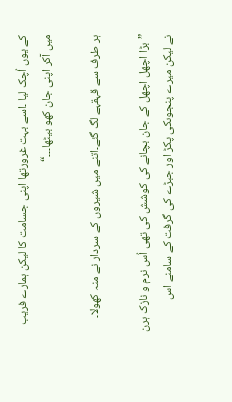کے یوں اُچک لیا ۔اسے بہت غرورتھا اپنی جسامت کا لیکن ہمارے فریب میں آکر اپنی جان کھو بیٹھا۔۔۔“

ہر طرف سے قہقہے لگ گئے۔اتنے میں شیروں کے سردار نے منہ کھولا۔

”بڑا اچھل اچھل کے جان بچانے کی کوشش کی تھی اُس نرم و نازک ہرن نے لیکن میرے پنجوںکی پکڑ اور جبڑے کی گرفت کے سامنے اس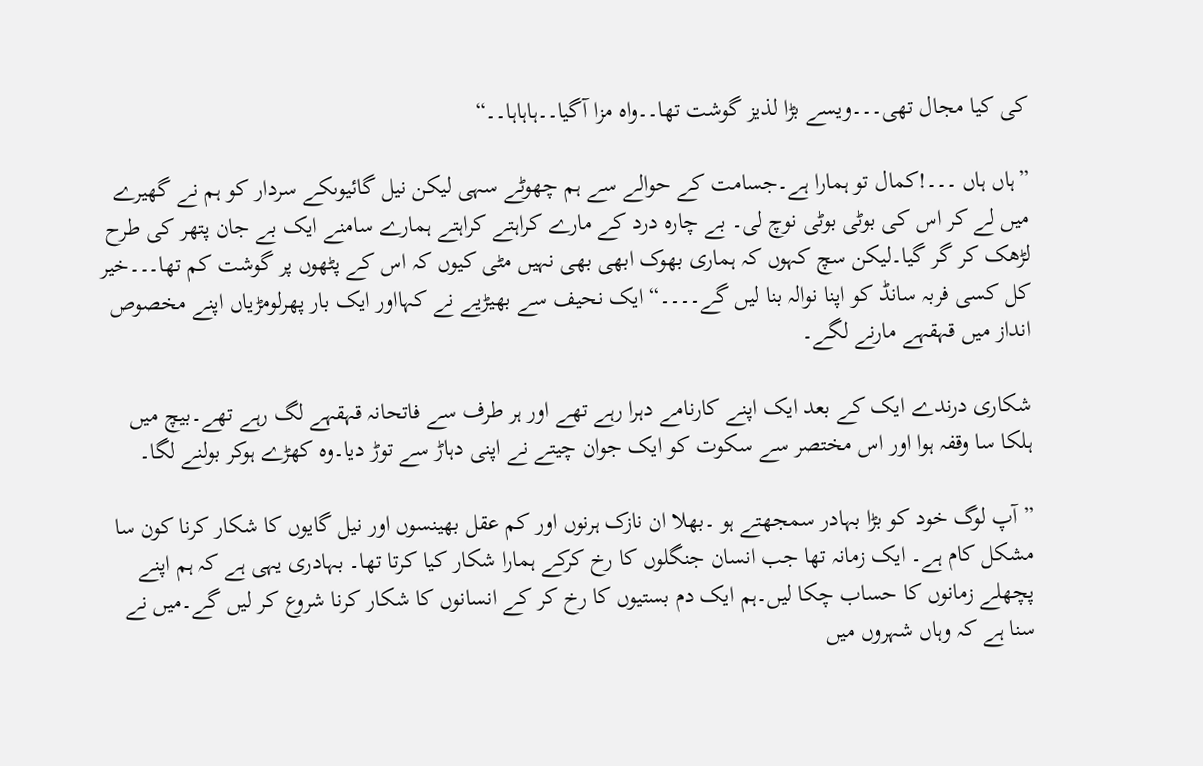کی کیا مجال تھی۔۔۔ویسے بڑا لذیز گوشت تھا۔۔واہ مزا آگیا۔۔ہاہاہا۔۔“

”ہاں ہاں ۔۔۔!کمال تو ہمارا ہے۔جسامت کے حوالے سے ہم چھوٹے سہی لیکن نیل گائیوںکے سردار کو ہم نے گھیرے میں لے کر اس کی بوٹی بوٹی نوچ لی۔ بے چارہ درد کے مارے کراہتے کراہتے ہمارے سامنے ایک بے جان پتھر کی طرح لڑھک کر گر گیا۔لیکن سچ کہوں کہ ہماری بھوک ابھی بھی نہیں مٹی کیوں کہ اس کے پٹھوں پر گوشت کم تھا۔۔۔خیر کل کسی فربہ سانڈ کو اپنا نوالہ بنا لیں گے۔۔۔۔“ ایک نحیف سے بھیڑیے نے کہااور ایک بار پھرلومڑیاں اپنے مخصوص انداز میں قہقہے مارنے لگے۔

شکاری درندے ایک کے بعد ایک اپنے کارنامے دہرا رہے تھے اور ہر طرف سے فاتحانہ قہقہے لگ رہے تھے۔بیچ میں ہلکا سا وقفہ ہوا اور اس مختصر سے سکوت کو ایک جوان چیتے نے اپنی دہاڑ سے توڑ دیا۔وہ کھڑے ہوکر بولنے لگا۔

”آپ لوگ خود کو بڑا بہادر سمجھتے ہو ۔بھلا ان نازک ہرنوں اور کم عقل بھینسوں اور نیل گایوں کا شکار کرنا کون سا مشکل کام ہے۔ ایک زمانہ تھا جب انسان جنگلوں کا رخ کرکے ہمارا شکار کیا کرتا تھا۔ بہادری یہی ہے کہ ہم اپنے پچھلے زمانوں کا حساب چکا لیں۔ہم ایک دم بستیوں کا رخ کر کے انسانوں کا شکار کرنا شروع کر لیں گے۔میں نے سنا ہے کہ وہاں شہروں میں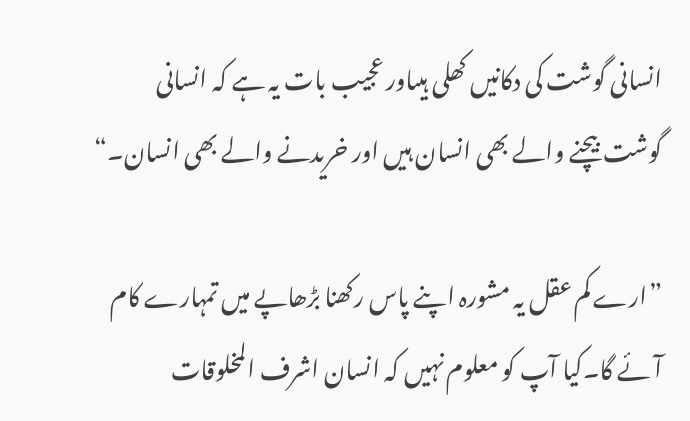انسانی گوشت کی دکانیں کھلی ہیںاور عجیب بات یہ ہے کہ انسانی گوشت بیچنے والے بھی انسان ہیں اور خریدنے والے بھی انسان۔“

”ارے کم عقل یہ مشورہ اپنے پاس رکھنا بڑھاپے میں تمہارے کام آئے گا۔کیا آپ کو معلوم نہیں کہ انسان اشرف المخلوقات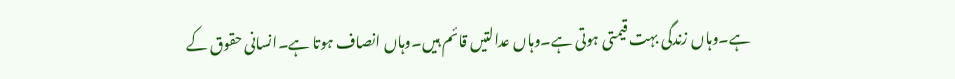ہے۔وہاں زندگی بہت قیمتی ہوتی ہے۔وہاں عدالتیں قائم ہیں۔وہاں انصاف ہوتا ہے۔انسانی حقوق کے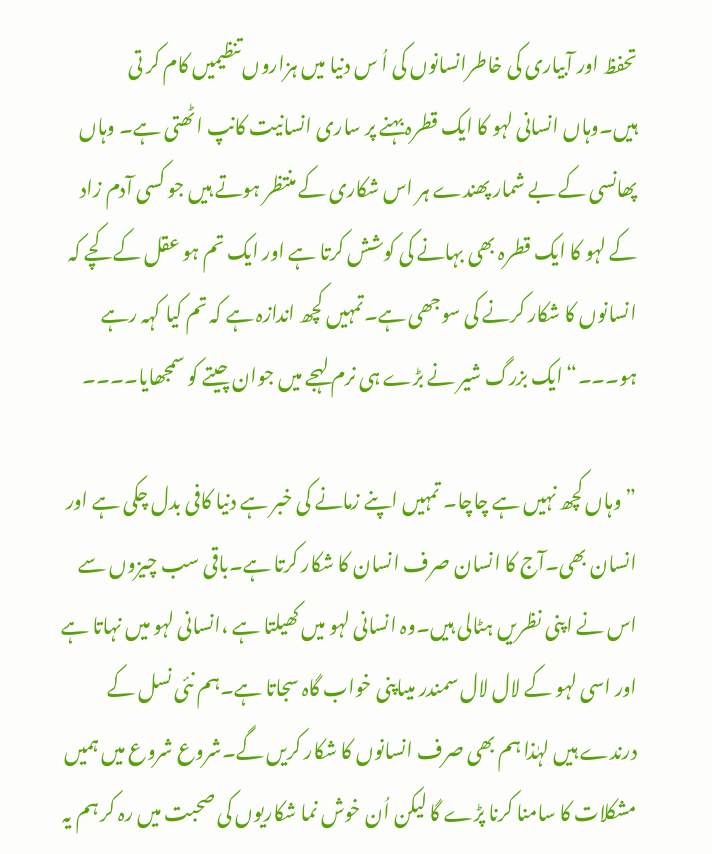تحفظ اور آبیاری کی خاطرانسانوں کی اُ س دنیا میں ہزاروں تنظیمیں کام کر تی ہیں۔وہاں انسانی لہو کا ایک قطرہ بہنے پر ساری انسانیت کانپ اٹھتی ہے۔ وہاں پھانسی کے بے شمار پھندے ہر اس شکاری کے منتظر ہوتے ہیں جو کسی آدم زاد کے لہو کا ایک قطرہ بھی بہانے کی کوشش کرتا ہے اور ایک تم ہو عقل کے کچے کہ انسانوں کا شکار کرنے کی سوجھی ہے۔تمہیں کچھ اندازہ ہے کہ تم کیا کہہ رہے ہو۔۔۔“ ایک بزرگ شیر نے بڑے ہی نرم لہجے میں جوان چیتے کو سمجھایا۔۔۔۔

”وہاں کچھ نہیں ہے چاچا۔ تمہیں اپنے زمانے کی خبر ہے دنیا کافی بدل چکی ہے اور انسان بھی۔آج کا انسان صرف انسان کا شکار کرتا ہے۔باقی سب چیزوں سے اس نے اپنی نظریں ہٹالی ہیں۔وہ انسانی لہو میں کھیلتا ہے ،انسانی لہو میں نہاتا ہے اور اسی لہو کے لال لال سمندر میںاپنی خواب گاہ سجاتا ہے۔ہم نئی نسل کے درندے ہیں لہٰذا ہم بھی صرف انسانوں کا شکار کریں گے۔شروع شروع میں ہمیں مشکلات کا سامنا کرنا پڑے گا لیکن اُن خوش نما شکاریوں کی صحبت میں رہ کر ہم یہ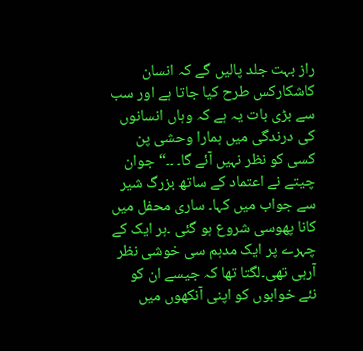راز بہت جلد پالیں گے کہ انسان کاشکارکس طرح کیا جاتا ہے اور سب سے بڑی بات یہ ہے کہ وہاں انسانوں کی درندگی میں ہمارا وحشی پن کسی کو نظر نہیں آئے گا۔ ۔۔“جوان چیتے نے اعتماد کے ساتھ بزرگ شیر سے جواب میں کہا۔ ساری محفل میں کانا پھوسی شروع ہو گئی ۔ہر ایک کے چہرے پر ایک مدہم سی خوشی نظر آرہی تھی۔لگتا تھا کہ جیسے ان کو نئے خوابوں کو اپنی آنکھوں میں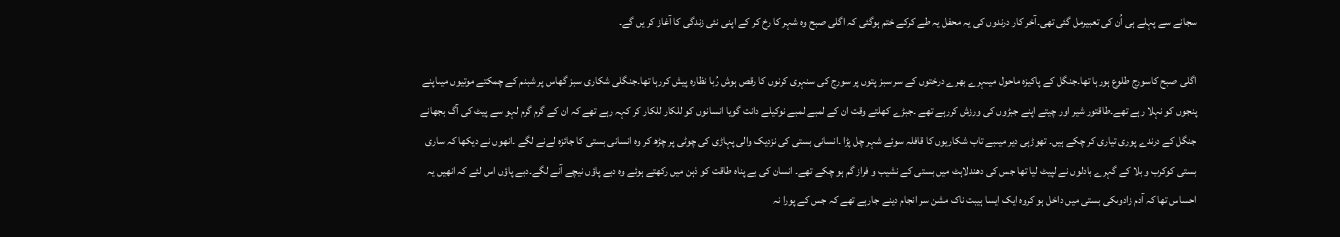سجانے سے پہلے ہی اُن کی تعبیرمل گئی تھی۔آخر کار درندوں کی یہ محفل یہ طے کرکے ختم ہوگئی کہ اگلی صبح وہ شہر کا رخ کر کے اپنی نئی زندگی کا آغاز کر یں گے۔

اگلی صبح کاسورج طلوع ہورہا تھا۔جنگل کے پاکیزہ ماحول میںہرے بھرے درختوں کے سر سبز پتوں پر سورج کی سنہری کرنوں کا رقص ہوش رُبا نظارہ پیش کررہا تھا۔جنگلی شکاری سبز گھاس پر شبنم کے چمکتے موتیوں میںاپنے پنجوں کو نہلا رہے تھے۔طاقتور شیر اور چیتے اپنے جبڑوں کی ورزش کررہے تھے ۔جبڑے کھلتے وقت ان کے لمبے لمبے نوکیلے دانت گویا انسانوں کو للکار للکار کر کہہ رہے تھے کہ ان کے گرم گرم لہو سے پیٹ کی آگ بجھانے جنگل کے درندے پوری تیاری کر چکے ہیں۔ تھوڑہی دیر میںبے تاب شکاریوں کا قافلہ سوئے شہر چل پڑا ۔انسانی بستی کی نزدیک والی پہاڑی کی چوٹی پر چڑھ کر وہ انسانی بستی کا جائزہ لےنے لگے ۔انھوں نے دیکھا کہ ساری بستی کوکرب و بلا کے گہرے بادلوں نے لپیٹ لیا تھا جس کی دھندلاہٹ میں بستی کے نشیب و فراز گم ہو چکے تھے۔ انسان کی بے پناہ طاقت کو ذہن میں رکھتے ہوئے وہ دبے پاؤں نیچے آنے لگے۔دبے پاؤں اس لئے کہ انھیں یہ احساس تھا کہ آدم زادوںکی بستی میں داخل ہو کروہ ایک ایسا ہیبت ناک مشن سر انجام دینے جارہے تھے کہ جس کے پورا نہ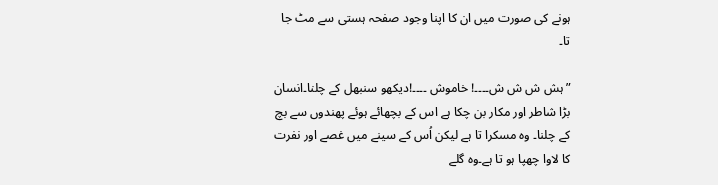ہونے کی صورت میں ان کا اپنا وجود صفحہ ہستی سے مٹ جا تا۔

” ہش ش ش ش۔۔۔۔! خاموش ۔۔۔۔!دیکھو سنبھل کے چلنا۔انسان بڑا شاطر اور مکار بن چکا ہے اس کے بچھائے ہوئے پھندوں سے بچ کے چلنا۔ وہ مسکرا تا ہے لیکن اُس کے سینے میں غصے اور نفرت کا لاوا چھپا ہو تا ہے۔وہ گلے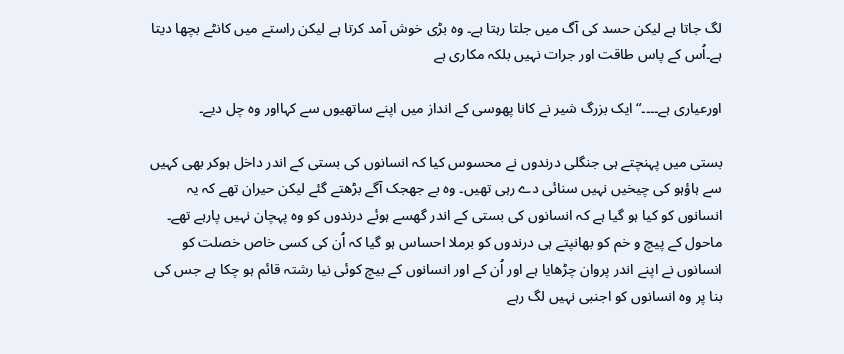لگ جاتا ہے لیکن حسد کی آگ میں جلتا رہتا ہے۔ وہ بڑی خوش آمد کرتا ہے لیکن راستے میں کانٹے بچھا دیتا ہے۔اُس کے پاس طاقت اور جرات نہیں بلکہ مکاری ہے

اورعیاری ہے۔۔۔۔“ ایک بزرگ شیر نے کانا پھوسی کے انداز میں اپنے ساتھیوں سے کہااور وہ چل دیے۔

بستی میں پہنچتے ہی جنگلی درندوں نے محسوس کیا کہ انسانوں کی بستی کے اندر داخل ہوکر بھی کہیں سے ہاؤہو کی چیخیں نہیں سنائی دے رہی تھیں۔ وہ بے جھجک آگے بڑھتے گئے لیکن حیران تھے کہ یہ انسانوں کو کیا ہو گیا ہے کہ انسانوں کی بستی کے اندر گھسے ہوئے درندوں کو وہ پہچان نہیں پارہے تھے۔ ماحول کے پیچ و خم کو بھانپتے ہی درندوں کو برملا احساس ہو گیا کہ اُن کی کسی خاص خصلت کو انسانوں نے اپنے اندر پروان چڑھایا ہے اور اُن کے اور انسانوں کے بیچ کوئی نیا رشتہ قائم ہو چکا ہے جس کی بنا پر وہ انسانوں کو اجنبی نہیں لگ رہے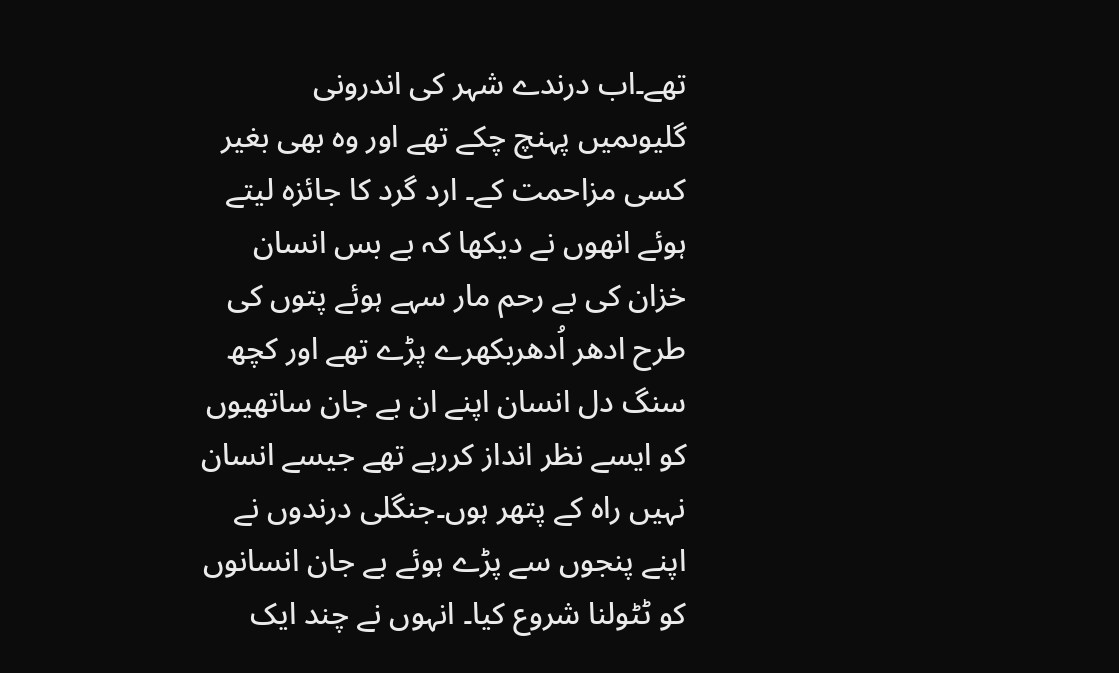تھے۔اب درندے شہر کی اندرونی گلیوںمیں پہنچ چکے تھے اور وہ بھی بغیر کسی مزاحمت کے۔ ارد گرد کا جائزہ لیتے ہوئے انھوں نے دیکھا کہ بے بس انسان خزان کی بے رحم مار سہے ہوئے پتوں کی طرح ادھر اُدھربکھرے پڑے تھے اور کچھ سنگ دل انسان اپنے ان بے جان ساتھیوں کو ایسے نظر انداز کررہے تھے جیسے انسان نہیں راہ کے پتھر ہوں۔جنگلی درندوں نے اپنے پنجوں سے پڑے ہوئے بے جان انسانوں کو ٹٹولنا شروع کیا۔ انہوں نے چند ایک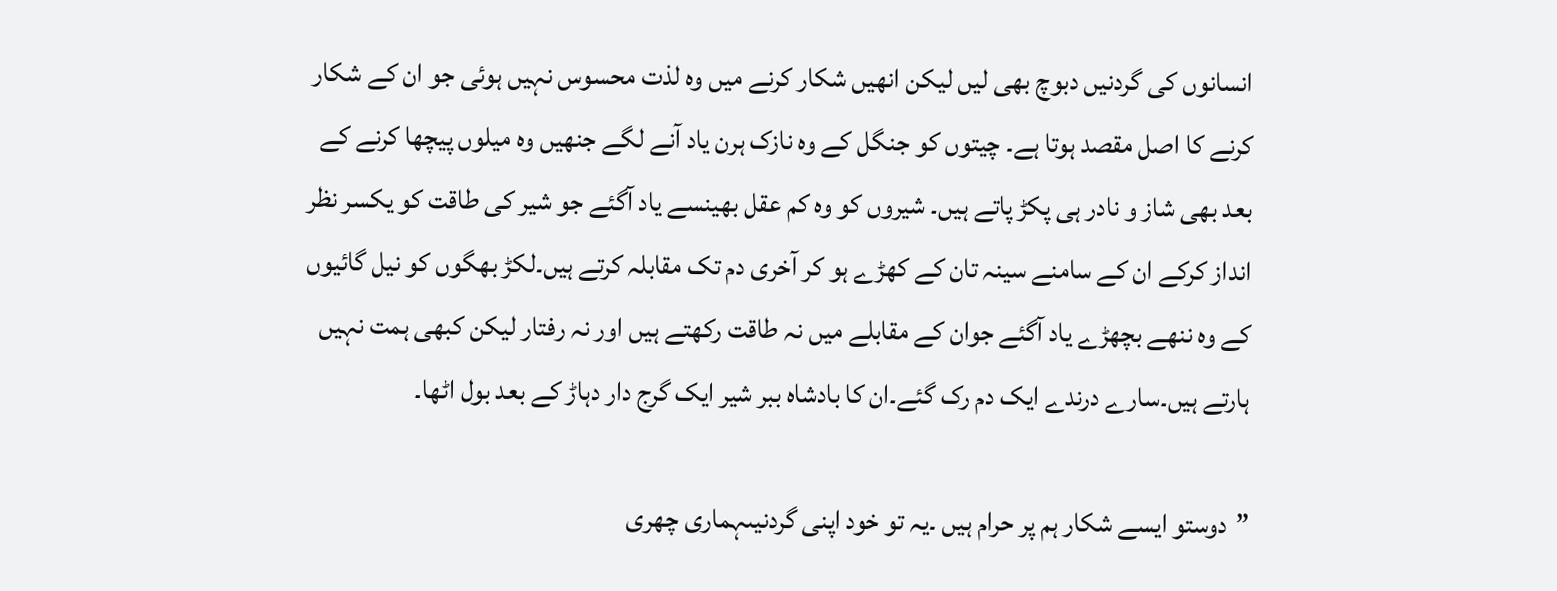انسانوں کی گردنیں دبوچ بھی لیں لیکن انھیں شکار کرنے میں وہ لذت محسوس نہیں ہوئی جو ان کے شکار کرنے کا اصل مقصد ہوتا ہے۔ چیتوں کو جنگل کے وہ نازک ہرن یاد آنے لگے جنھیں وہ میلوں پیچھا کرنے کے بعد بھی شاز و نادر ہی پکڑ پاتے ہیں۔ شیروں کو وہ کم عقل بھینسے یاد آگئے جو شیر کی طاقت کو یکسر نظر انداز کرکے ان کے سامنے سینہ تان کے کھڑے ہو کر آخری دم تک مقابلہ کرتے ہیں۔لکڑ بھگوں کو نیل گائیوں کے وہ ننھے بچھڑے یاد آگئے جوان کے مقابلے میں نہ طاقت رکھتے ہیں اور نہ رفتار لیکن کبھی ہمت نہیں ہارتے ہیں۔سارے درندے ایک دم رک گئے۔ان کا بادشاہ ببر شیر ایک گرج دار دہاڑ کے بعد بول اٹھا۔

”دوستو ایسے شکار ہم پر حرام ہیں ۔یہ تو خود اپنی گردنیںہماری چھری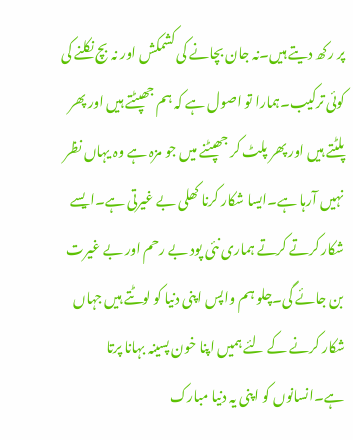پر رکھ دیتے ہیں۔نہ جان بچانے کی کشمکش اور نہ بچ نکلنے کی کوئی ترکیب۔ہمارا تو اصول ہے کہ ہم جھپٹتے ہیں اور پھر پلٹتے ہیں اور پھر پلٹ کر جھپٹنے میں جو مزہ ہے وہ یہاں نظر نہیں آرہا ہے۔ایسا شکار کرنا کھلی بے غیرتی ہے۔ایسے شکار کرتے کرتے ہماری نئی پود بے رحم اور بے غیرت بن جائے گی۔چلو ہم واپس اپنی دنیا کو لوٹتے ہیں جہاں شکار کرنے کے لئے ہمیں اپنا خون پسینہ بہانا پرتا ہے۔انسانوں کو اپنی یہ دنیا مبارک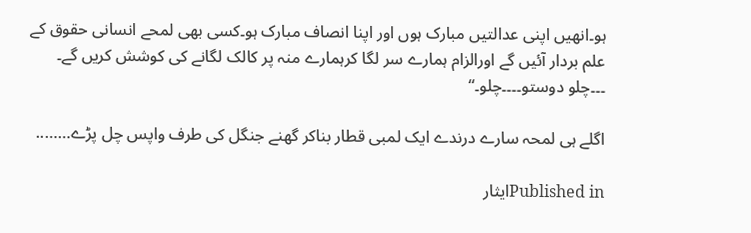ہو۔انھیں اپنی عدالتیں مبارک ہوں اور اپنا انصاف مبارک ہو۔کسی بھی لمحے انسانی حقوق کے علم بردار آئیں گے اورالزام ہمارے سر لگا کرہمارے منہ پر کالک لگانے کی کوشش کریں گے۔ ۔۔۔چلو دوستو۔۔۔۔چلو۔“

اگلے ہی لمحہ سارے درندے ایک لمبی قطار بناکر گھنے جنگل کی طرف واپس چل پڑے……..

Published inایثار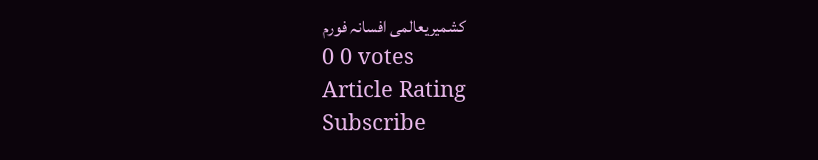کشمیریعالمی افسانہ فورم
0 0 votes
Article Rating
Subscribe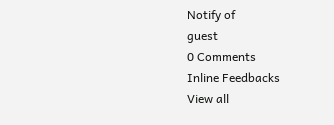Notify of
guest
0 Comments
Inline Feedbacks
View all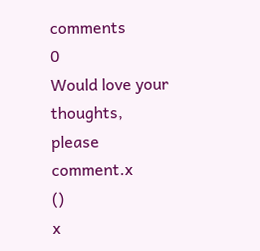comments
0
Would love your thoughts, please comment.x
()
x